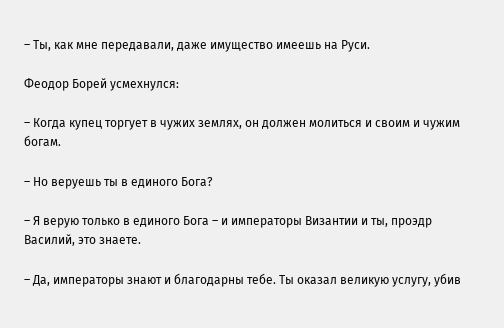– Ты, как мне передавали, даже имущество имеешь на Руси.

Феодор Борей усмехнулся:

– Когда купец торгует в чужих землях, он должен молиться и своим и чужим богам.

– Но веруешь ты в единого Бога?

– Я верую только в единого Бога – и императоры Византии и ты, проэдр Василий, это знаете.

– Да, императоры знают и благодарны тебе. Ты оказал великую услугу, убив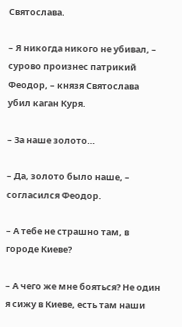Святослава.

– Я никогда никого не убивал, – сурово произнес патрикий Феодор, – князя Святослава убил каган Куря.

– За наше золото…

– Да, золото было наше, – согласился Феодор.

– А тебе не страшно там, в городе Киеве?

– А чего же мне бояться? Не один я сижу в Киеве, есть там наши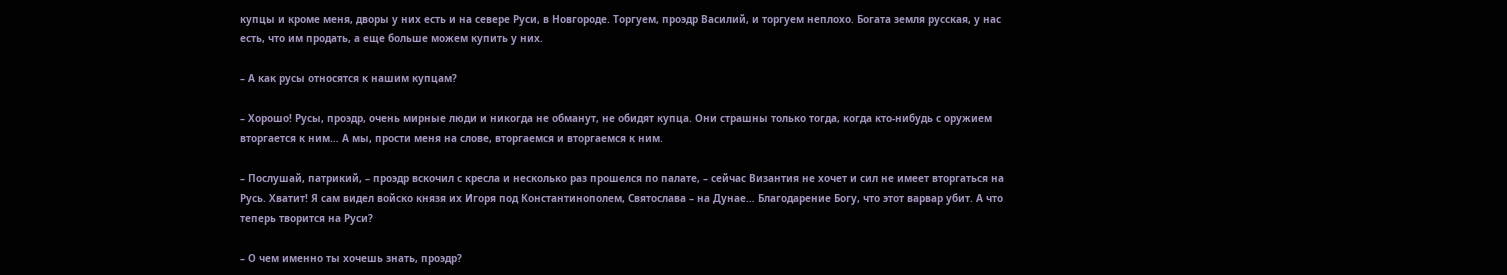купцы и кроме меня, дворы у них есть и на севере Руси, в Новгороде. Торгуем, проэдр Василий, и торгуем неплохо. Богата земля русская, у нас есть, что им продать, а еще больше можем купить у них.

– А как русы относятся к нашим купцам?

– Хорошо! Русы, проэдр, очень мирные люди и никогда не обманут, не обидят купца. Они страшны только тогда, когда кто-нибудь с оружием вторгается к ним… А мы, прости меня на слове, вторгаемся и вторгаемся к ним.

– Послушай, патрикий, – проэдр вскочил с кресла и несколько раз прошелся по палате, – сейчас Византия не хочет и сил не имеет вторгаться на Русь. Хватит! Я сам видел войско князя их Игоря под Константинополем, Святослава – на Дунае… Благодарение Богу, что этот варвар убит. А что теперь творится на Руси?

– О чем именно ты хочешь знать, проэдр?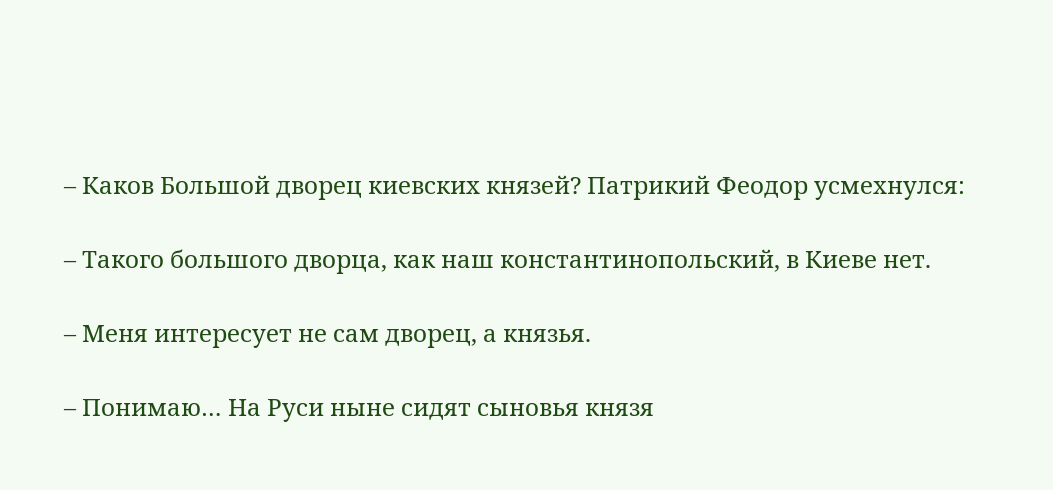– Каков Большой дворец киевских князей? Патрикий Феодор усмехнулся:

– Такого большого дворца, как наш константинопольский, в Киеве нет.

– Меня интересует не сам дворец, а князья.

– Понимаю… На Руси ныне сидят сыновья князя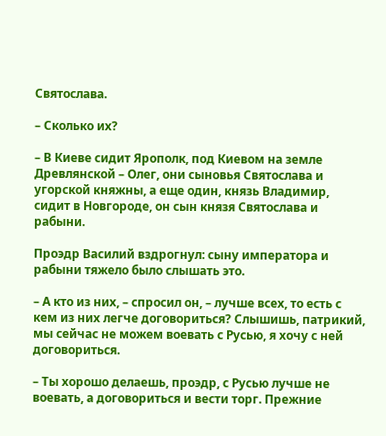Святослава.

– Сколько их?

– В Киеве сидит Ярополк, под Киевом на земле Древлянской – Олег, они сыновья Святослава и угорской княжны, а еще один, князь Владимир, сидит в Новгороде, он сын князя Святослава и рабыни.

Проэдр Василий вздрогнул: сыну императора и рабыни тяжело было слышать это.

– А кто из них, – спросил он, – лучше всех, то есть с кем из них легче договориться? Слышишь, патрикий, мы сейчас не можем воевать с Русью, я хочу с ней договориться.

– Ты хорошо делаешь, проэдр, с Русью лучше не воевать, а договориться и вести торг. Прежние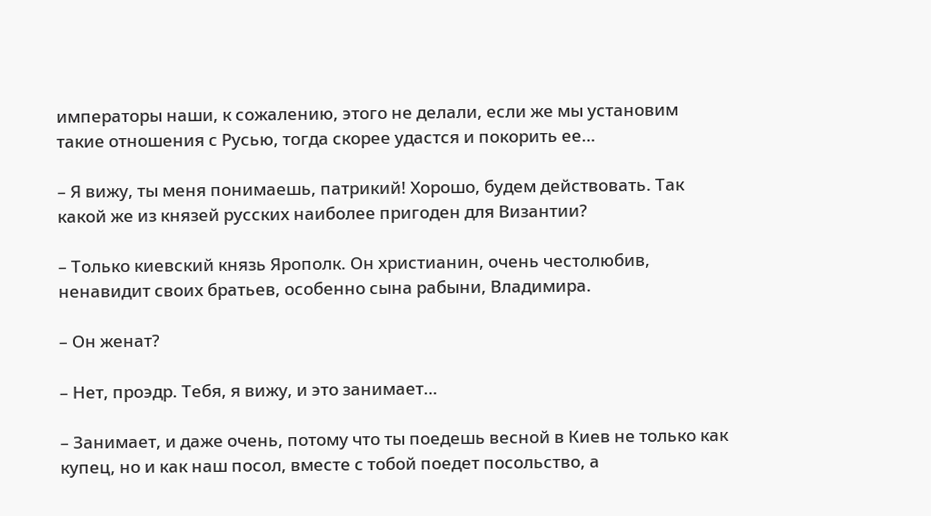императоры наши, к сожалению, этого не делали, если же мы установим такие отношения с Русью, тогда скорее удастся и покорить ее…

– Я вижу, ты меня понимаешь, патрикий! Хорошо, будем действовать. Так какой же из князей русских наиболее пригоден для Византии?

– Только киевский князь Ярополк. Он христианин, очень честолюбив, ненавидит своих братьев, особенно сына рабыни, Владимира.

– Он женат?

– Нет, проэдр. Тебя, я вижу, и это занимает…

– Занимает, и даже очень, потому что ты поедешь весной в Киев не только как купец, но и как наш посол, вместе с тобой поедет посольство, а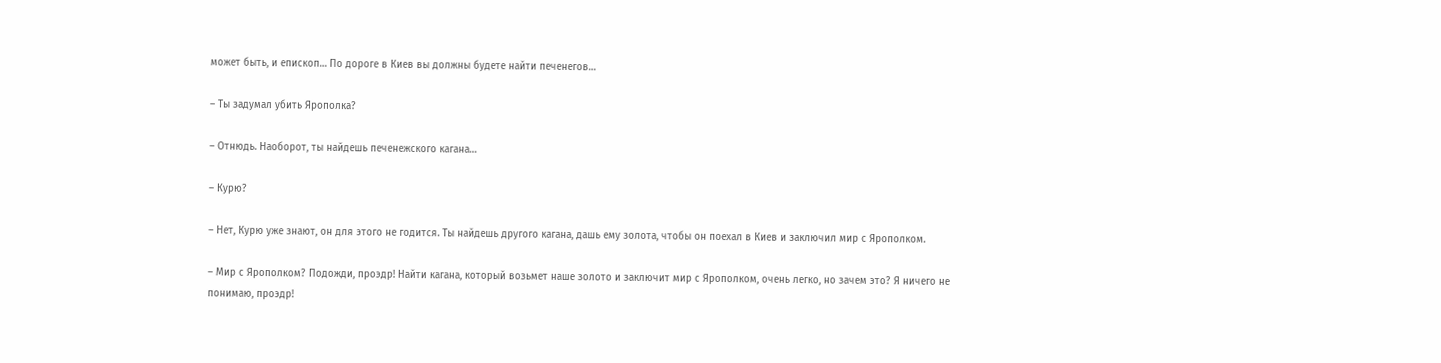может быть, и епископ… По дороге в Киев вы должны будете найти печенегов…

– Ты задумал убить Ярополка?

– Отнюдь. Наоборот, ты найдешь печенежского кагана…

– Курю?

– Нет, Курю уже знают, он для этого не годится. Ты найдешь другого кагана, дашь ему золота, чтобы он поехал в Киев и заключил мир с Ярополком.

– Мир с Ярополком? Подожди, проэдр! Найти кагана, который возьмет наше золото и заключит мир с Ярополком, очень легко, но зачем это? Я ничего не понимаю, проэдр!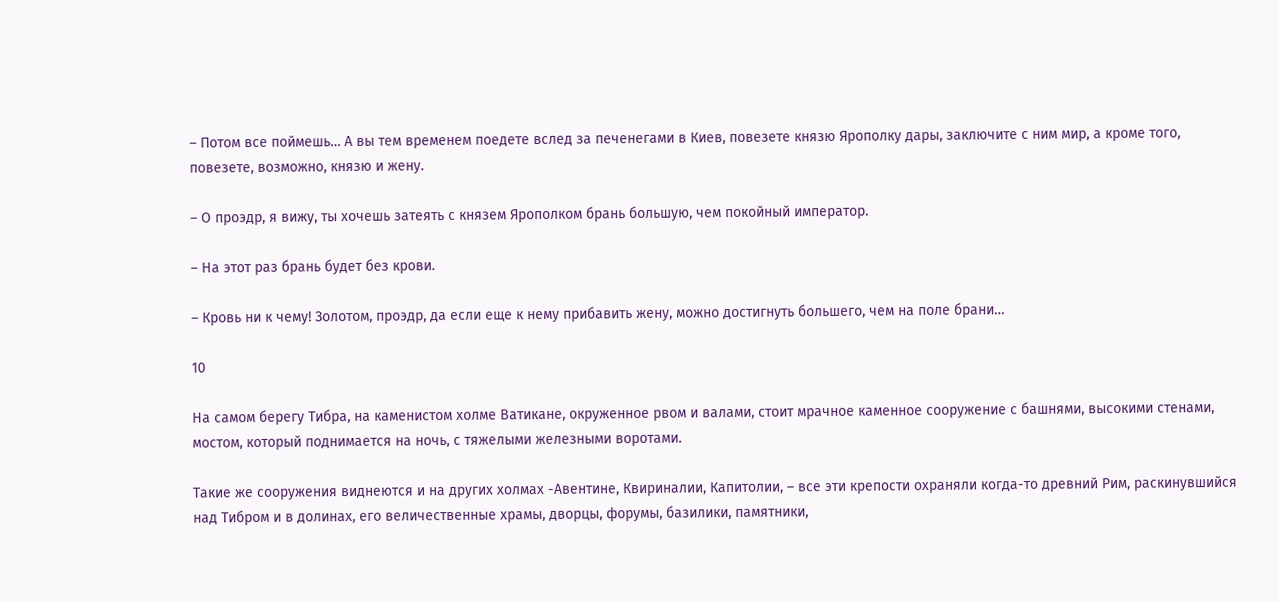– Потом все поймешь… А вы тем временем поедете вслед за печенегами в Киев, повезете князю Ярополку дары, заключите с ним мир, а кроме того, повезете, возможно, князю и жену.

– О проэдр, я вижу, ты хочешь затеять с князем Ярополком брань большую, чем покойный император.

– На этот раз брань будет без крови.

– Кровь ни к чему! Золотом, проэдр, да если еще к нему прибавить жену, можно достигнуть большего, чем на поле брани…

10

На самом берегу Тибра, на каменистом холме Ватикане, окруженное рвом и валами, стоит мрачное каменное сооружение с башнями, высокими стенами, мостом, который поднимается на ночь, с тяжелыми железными воротами.

Такие же сооружения виднеются и на других холмах -Авентине, Квириналии, Капитолии, – все эти крепости охраняли когда-то древний Рим, раскинувшийся над Тибром и в долинах, его величественные храмы, дворцы, форумы, базилики, памятники,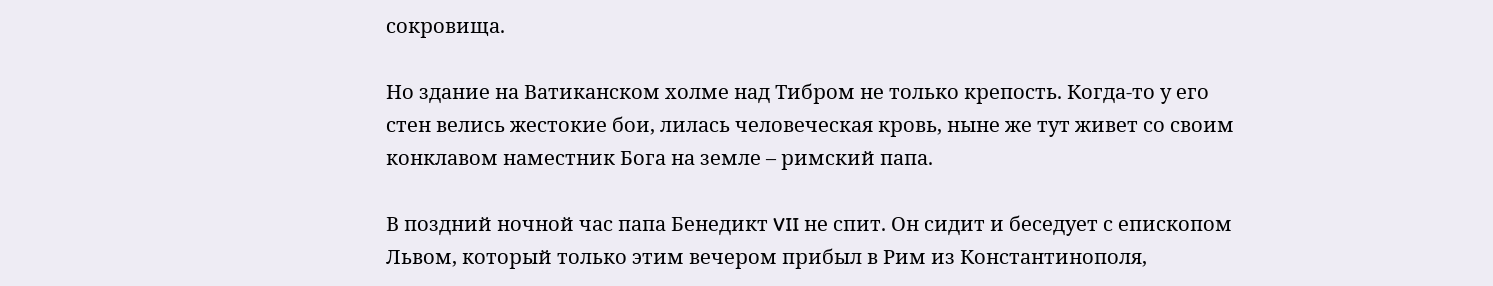сокровища.

Но здание на Ватиканском холме над Тибром не только крепость. Когда-то у его стен велись жестокие бои, лилась человеческая кровь, ныне же тут живет со своим конклавом наместник Бога на земле – римский папа.

В поздний ночной час папа Бенедикт VII не спит. Он сидит и беседует с епископом Львом, который только этим вечером прибыл в Рим из Константинополя,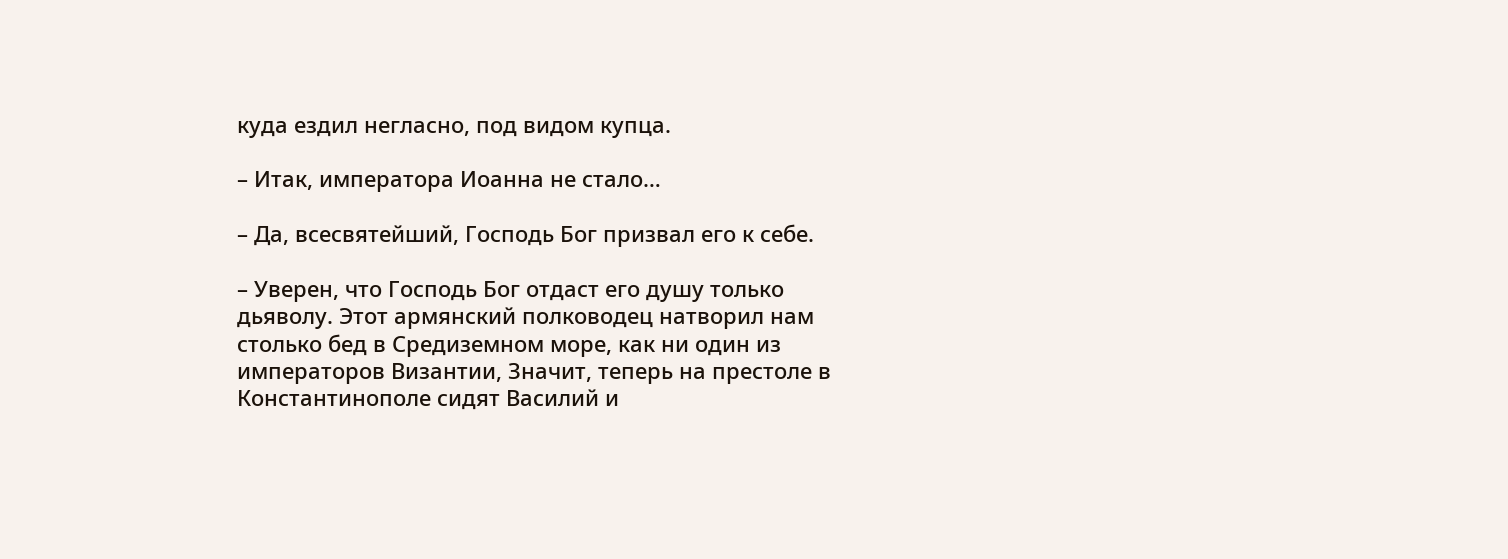куда ездил негласно, под видом купца.

– Итак, императора Иоанна не стало…

– Да, всесвятейший, Господь Бог призвал его к себе.

– Уверен, что Господь Бог отдаст его душу только дьяволу. Этот армянский полководец натворил нам столько бед в Средиземном море, как ни один из императоров Византии, Значит, теперь на престоле в Константинополе сидят Василий и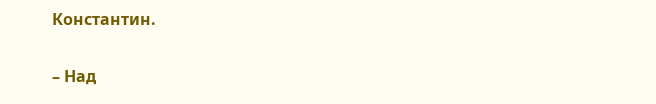Константин.

– Над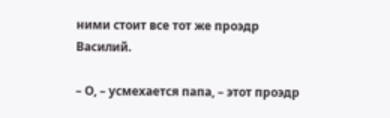ними стоит все тот же проэдр Василий.

– О, – усмехается папа, – этот проэдр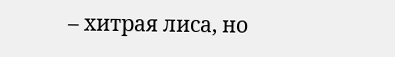– хитрая лиса, но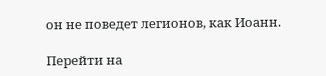он не поведет легионов, как Иоанн.

Перейти на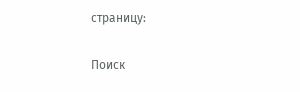страницу:

Поиск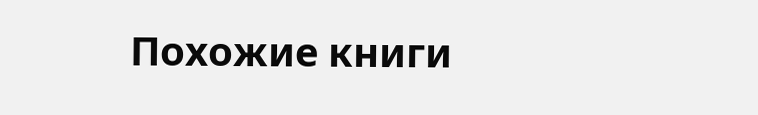Похожие книги